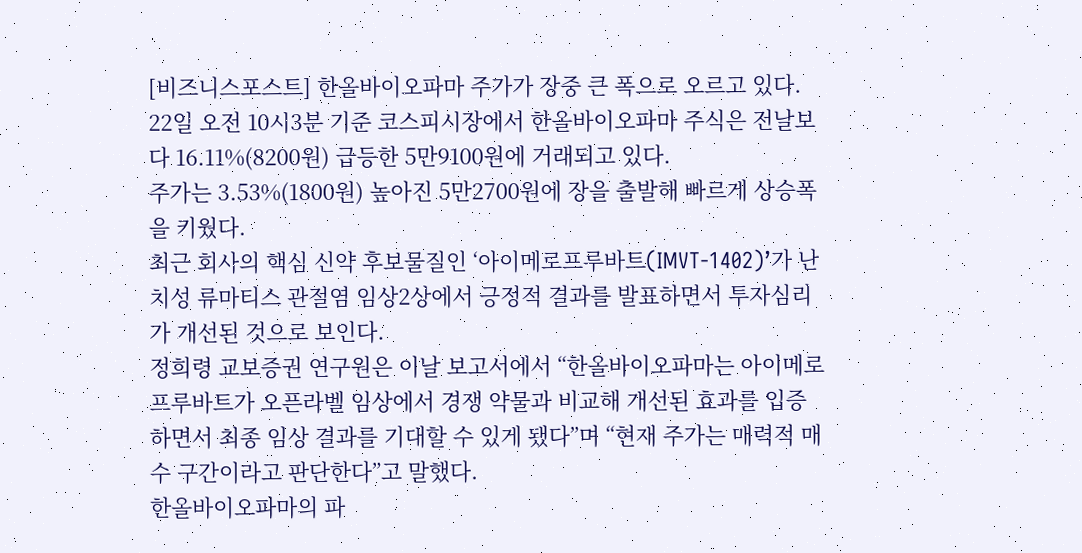[비즈니스포스트] 한올바이오파마 주가가 장중 큰 폭으로 오르고 있다.
22일 오전 10시3분 기준 코스피시장에서 한올바이오파마 주식은 전날보다 16.11%(8200원) 급등한 5만9100원에 거래되고 있다.
주가는 3.53%(1800원) 높아진 5만2700원에 장을 출발해 빠르게 상승폭을 키웠다.
최근 회사의 핵심 신약 후보물질인 ‘아이메로프루바트(IMVT-1402)’가 난치성 류마티스 관절염 임상2상에서 긍정적 결과를 발표하면서 투자심리가 개선된 것으로 보인다.
정희령 교보증권 연구원은 이날 보고서에서 “한올바이오파마는 아이메로프루바트가 오픈라벨 임상에서 경쟁 약물과 비교해 개선된 효과를 입증하면서 최종 임상 결과를 기대할 수 있게 됐다”며 “현재 주가는 매력적 매수 구간이라고 판단한다”고 말했다.
한올바이오파마의 파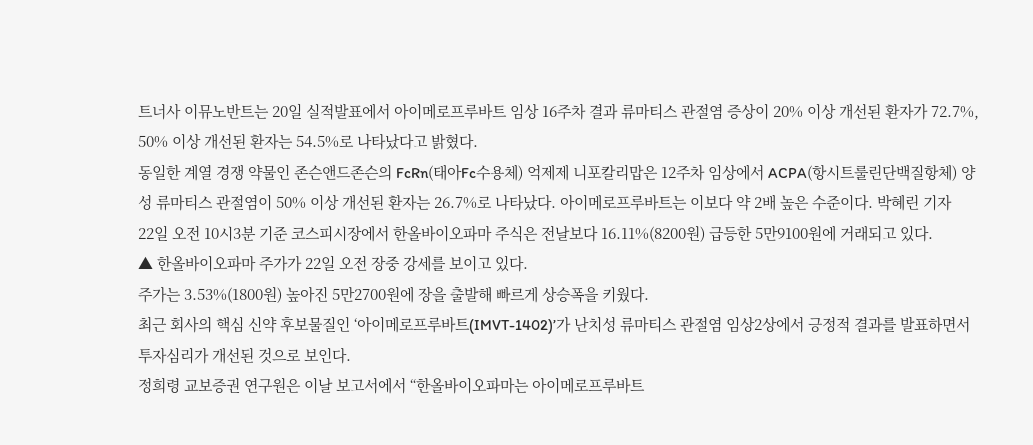트너사 이뮤노반트는 20일 실적발표에서 아이메로프루바트 임상 16주차 결과 류마티스 관절염 증상이 20% 이상 개선된 환자가 72.7%, 50% 이상 개선된 환자는 54.5%로 나타났다고 밝혔다.
동일한 계열 경쟁 약물인 존슨앤드존슨의 FcRn(태아Fc수용체) 억제제 니포칼리맙은 12주차 임상에서 ACPA(항시트룰린단백질항체) 양성 류마티스 관절염이 50% 이상 개선된 환자는 26.7%로 나타났다. 아이메로프루바트는 이보다 약 2배 높은 수준이다. 박혜린 기자
22일 오전 10시3분 기준 코스피시장에서 한올바이오파마 주식은 전날보다 16.11%(8200원) 급등한 5만9100원에 거래되고 있다.
▲ 한올바이오파마 주가가 22일 오전 장중 강세를 보이고 있다.
주가는 3.53%(1800원) 높아진 5만2700원에 장을 출발해 빠르게 상승폭을 키웠다.
최근 회사의 핵심 신약 후보물질인 ‘아이메로프루바트(IMVT-1402)’가 난치성 류마티스 관절염 임상2상에서 긍정적 결과를 발표하면서 투자심리가 개선된 것으로 보인다.
정희령 교보증권 연구원은 이날 보고서에서 “한올바이오파마는 아이메로프루바트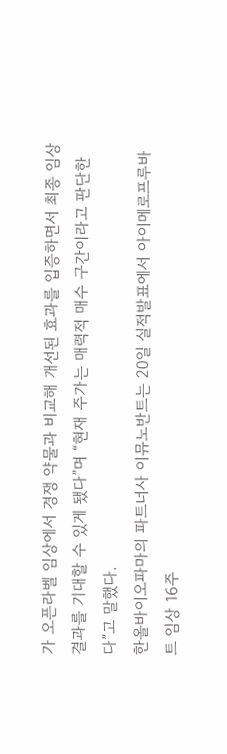가 오픈라벨 임상에서 경쟁 약물과 비교해 개선된 효과를 입증하면서 최종 임상 결과를 기대할 수 있게 됐다”며 “현재 주가는 매력적 매수 구간이라고 판단한다”고 말했다.
한올바이오파마의 파트너사 이뮤노반트는 20일 실적발표에서 아이메로프루바트 임상 16주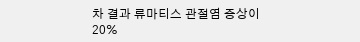차 결과 류마티스 관절염 증상이 20%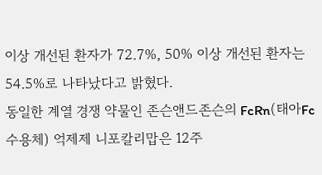이상 개선된 환자가 72.7%, 50% 이상 개선된 환자는 54.5%로 나타났다고 밝혔다.
동일한 계열 경쟁 약물인 존슨앤드존슨의 FcRn(태아Fc수용체) 억제제 니포칼리맙은 12주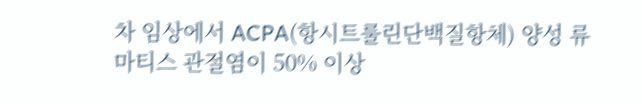차 임상에서 ACPA(항시트룰린단백질항체) 양성 류마티스 관절염이 50% 이상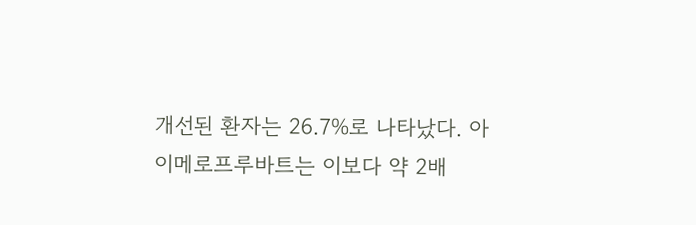개선된 환자는 26.7%로 나타났다. 아이메로프루바트는 이보다 약 2배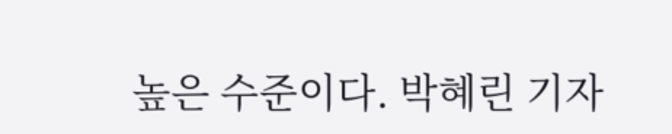높은 수준이다. 박혜린 기자